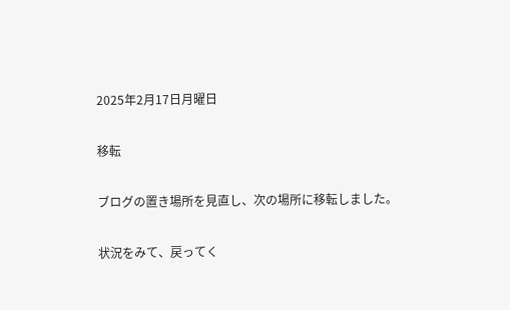2025年2月17日月曜日

移転

ブログの置き場所を見直し、次の場所に移転しました。

状況をみて、戻ってく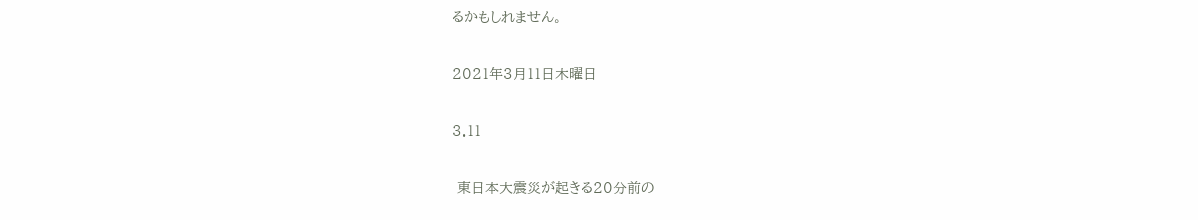るかもしれません。

2021年3月11日木曜日

3.11

 東日本大震災が起きる20分前の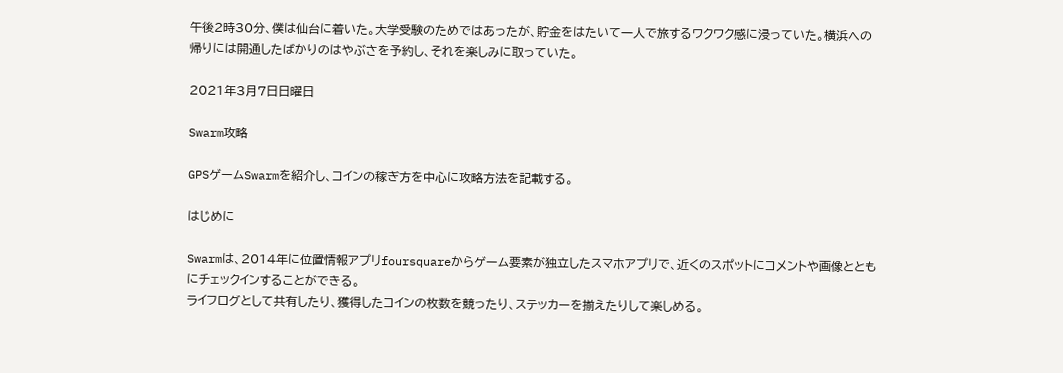午後2時30分、僕は仙台に着いた。大学受験のためではあったが、貯金をはたいて一人で旅するワクワク感に浸っていた。横浜への帰りには開通したばかりのはやぶさを予約し、それを楽しみに取っていた。

2021年3月7日日曜日

Swarm攻略

GPSゲームSwarmを紹介し、コインの稼ぎ方を中心に攻略方法を記載する。

はじめに

Swarmは、2014年に位置情報アプリfoursquareからゲーム要素が独立したスマホアプリで、近くのスポットにコメントや画像とともにチェックインすることができる。
ライフログとして共有したり、獲得したコインの枚数を競ったり、ステッカーを揃えたりして楽しめる。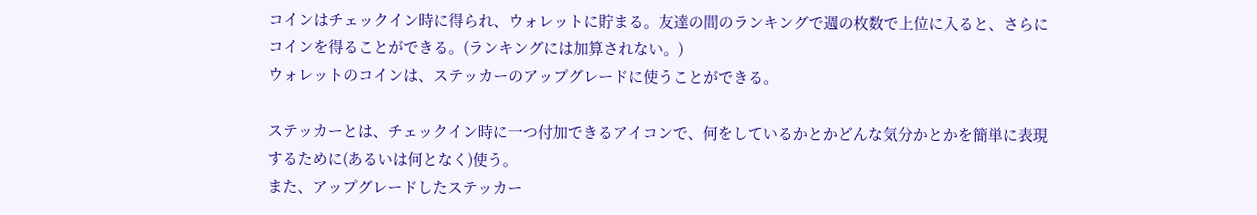コインはチェックイン時に得られ、ウォレットに貯まる。友達の間のランキングで週の枚数で上位に入ると、さらにコインを得ることができる。(ランキングには加算されない。)
ウォレットのコインは、ステッカーのアップグレードに使うことができる。

ステッカーとは、チェックイン時に一つ付加できるアイコンで、何をしているかとかどんな気分かとかを簡単に表現するために(あるいは何となく)使う。
また、アップグレードしたステッカー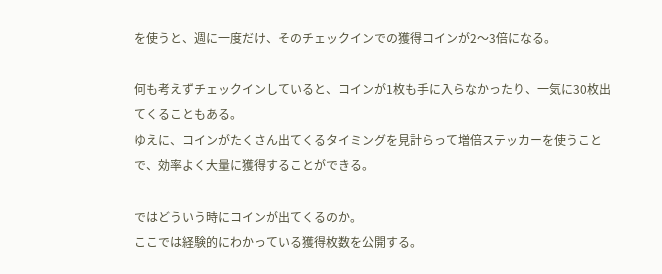を使うと、週に一度だけ、そのチェックインでの獲得コインが2〜3倍になる。

何も考えずチェックインしていると、コインが1枚も手に入らなかったり、一気に30枚出てくることもある。
ゆえに、コインがたくさん出てくるタイミングを見計らって増倍ステッカーを使うことで、効率よく大量に獲得することができる。

ではどういう時にコインが出てくるのか。
ここでは経験的にわかっている獲得枚数を公開する。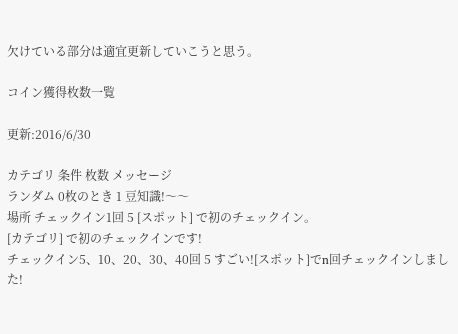欠けている部分は適宜更新していこうと思う。

コイン獲得枚数一覧

更新:2016/6/30

カテゴリ 条件 枚数 メッセージ
ランダム 0枚のとき 1 豆知識!〜〜
場所 チェックイン1回 5 [スポット] で初のチェックイン。
[カテゴリ] で初のチェックインです!
チェックイン5、10、20、30、40回 5 すごい![スポット]でn回チェックインしました!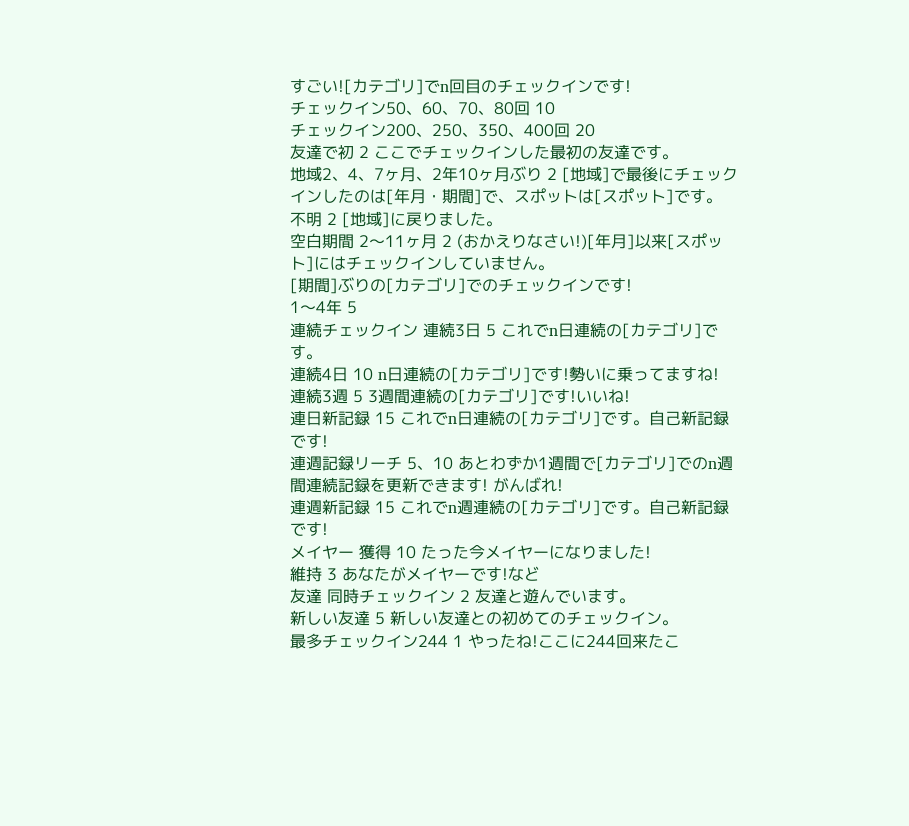すごい![カテゴリ]でn回目のチェックインです!
チェックイン50、60、70、80回 10
チェックイン200、250、350、400回 20
友達で初 2 ここでチェックインした最初の友達です。
地域2、4、7ヶ月、2年10ヶ月ぶり 2 [地域]で最後にチェックインしたのは[年月・期間]で、スポットは[スポット]です。
不明 2 [地域]に戻りました。
空白期間 2〜11ヶ月 2 (おかえりなさい!)[年月]以来[スポット]にはチェックインしていません。
[期間]ぶりの[カテゴリ]でのチェックインです!
1〜4年 5
連続チェックイン 連続3日 5 これでn日連続の[カテゴリ]です。
連続4日 10 n日連続の[カテゴリ]です!勢いに乗ってますね!
連続3週 5 3週間連続の[カテゴリ]です!いいね!
連日新記録 15 これでn日連続の[カテゴリ]です。自己新記録です!
連週記録リーチ 5、10 あとわずか1週間で[カテゴリ]でのn週間連続記録を更新できます! がんばれ!
連週新記録 15 これでn週連続の[カテゴリ]です。自己新記録です!
メイヤー 獲得 10 たった今メイヤーになりました!
維持 3 あなたがメイヤーです!など
友達 同時チェックイン 2 友達と遊んでいます。
新しい友達 5 新しい友達との初めてのチェックイン。
最多チェックイン244 1 やったね!ここに244回来たこ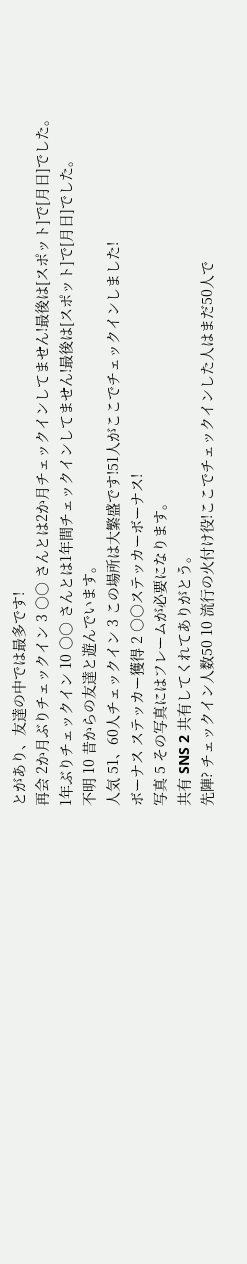とがあり、友達の中では最多です!
再会 2か月ぶりチェックイン 3 ○○ さんとは2か月チェックインしてません!最後は[スポット]で[月日]でした。
1年ぶりチェックイン 10 ○○ さんとは1年間チェックインしてません!最後は[スポット]で[月日]でした。
不明 10 昔からの友達と遊んでいます。
人気 51、60人チェックイン 3 この場所は大繁盛です!51人がここでチェックインしました!
ボーナス ステッカー獲得 2 ○○ステッカーボーナス!
写真 5 その写真にはフレームが必要になります。
共有 SNS 2 共有してくれてありがとう。
先陣? チェックイン人数50 10 流行の火付け役!ここでチェックインした人はまだ50人で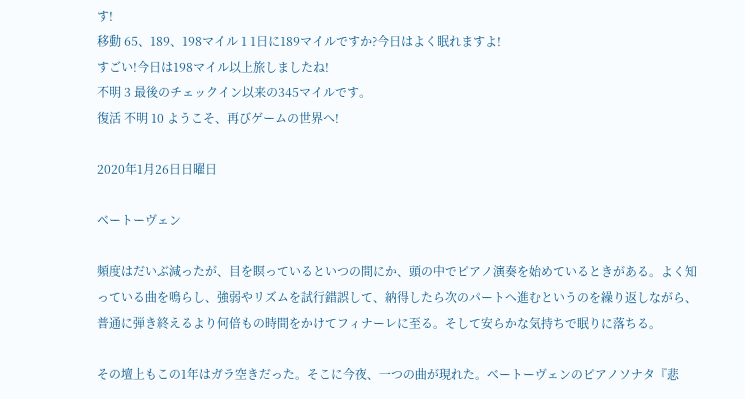す!
移動 65、189、198マイル 1 1日に189マイルですか?今日はよく眠れますよ!
すごい!今日は198マイル以上旅しましたね!
不明 3 最後のチェックイン以来の345マイルです。
復活 不明 10 ようこそ、再びゲームの世界へ!

2020年1月26日日曜日

ベートーヴェン

頻度はだいぶ減ったが、目を瞑っているといつの間にか、頭の中でピアノ演奏を始めているときがある。よく知っている曲を鳴らし、強弱やリズムを試行錯誤して、納得したら次のパートへ進むというのを繰り返しながら、普通に弾き終えるより何倍もの時間をかけてフィナーレに至る。そして安らかな気持ちで眠りに落ちる。

その壇上もこの1年はガラ空きだった。そこに今夜、一つの曲が現れた。ベートーヴェンのピアノソナタ『悲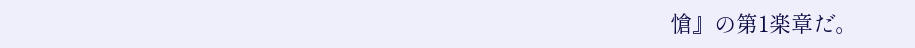愴』の第1楽章だ。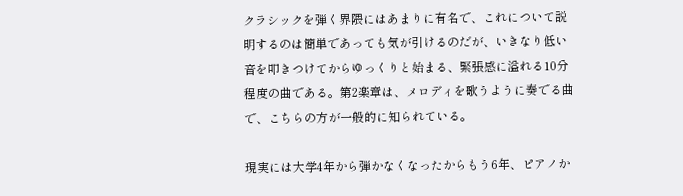クラシックを弾く界隈にはあまりに有名で、これについて説明するのは簡単であっても気が引けるのだが、いきなり低い音を叩きつけてからゆっくりと始まる、緊張感に溢れる10分程度の曲である。第2楽章は、メロディを歌うように奏でる曲で、こちらの方が一般的に知られている。

現実には大学4年から弾かなくなったからもう6年、ピアノか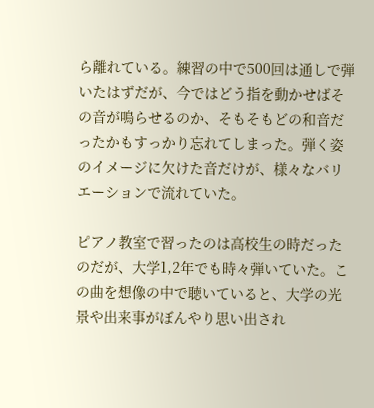ら離れている。練習の中で500回は通しで弾いたはずだが、今ではどう指を動かせばその音が鳴らせるのか、そもそもどの和音だったかもすっかり忘れてしまった。弾く姿のイメージに欠けた音だけが、様々なバリエーションで流れていた。

ピアノ教室で習ったのは高校生の時だったのだが、大学1,2年でも時々弾いていた。この曲を想像の中で聴いていると、大学の光景や出来事がぼんやり思い出され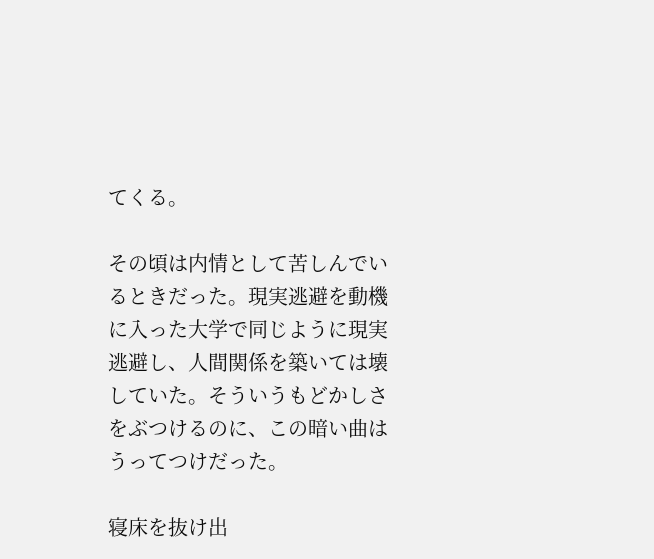てくる。

その頃は内情として苦しんでいるときだった。現実逃避を動機に入った大学で同じように現実逃避し、人間関係を築いては壊していた。そういうもどかしさをぶつけるのに、この暗い曲はうってつけだった。

寝床を抜け出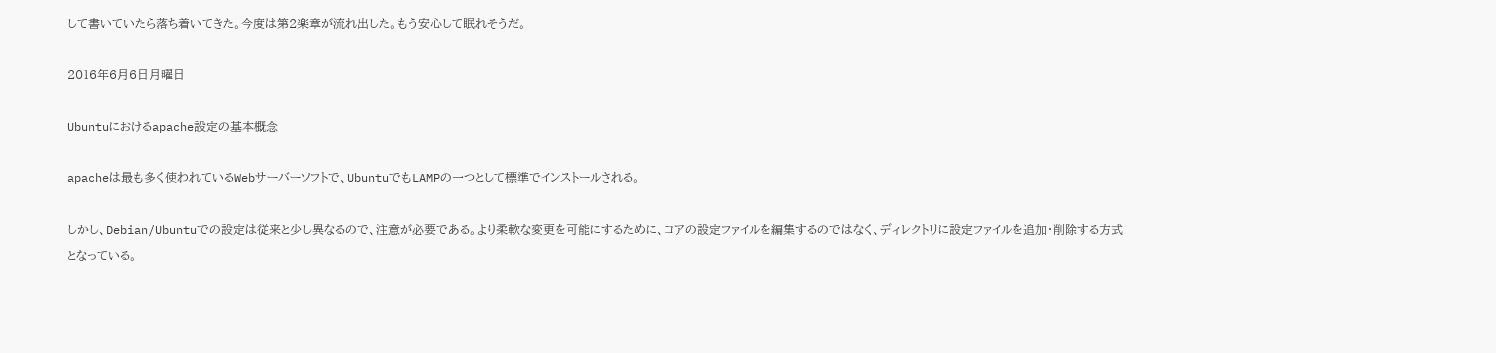して書いていたら落ち着いてきた。今度は第2楽章が流れ出した。もう安心して眠れそうだ。

2016年6月6日月曜日

Ubuntuにおけるapache設定の基本概念

apacheは最も多く使われているWebサーバーソフトで、UbuntuでもLAMPの一つとして標準でインストールされる。

しかし、Debian/Ubuntuでの設定は従来と少し異なるので、注意が必要である。より柔軟な変更を可能にするために、コアの設定ファイルを編集するのではなく、ディレクトリに設定ファイルを追加・削除する方式となっている。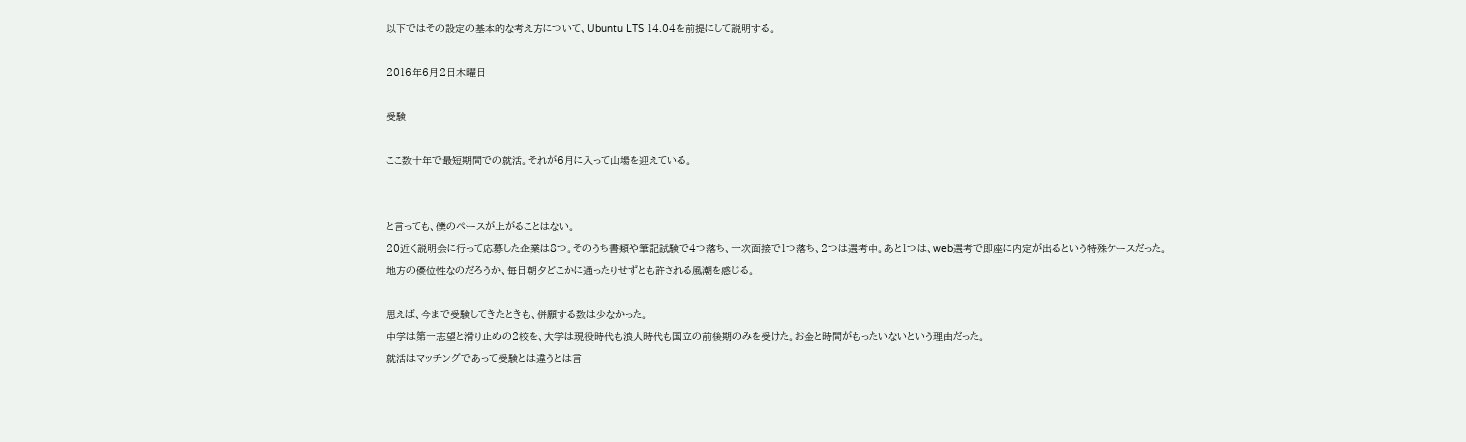以下ではその設定の基本的な考え方について、Ubuntu LTS 14.04を前提にして説明する。

2016年6月2日木曜日

受験

ここ数十年で最短期間での就活。それが6月に入って山場を迎えている。


と言っても、僕のペースが上がることはない。
20近く説明会に行って応募した企業は8つ。そのうち書類や筆記試験で4つ落ち、一次面接で1つ落ち、2つは選考中。あと1つは、web選考で即座に内定が出るという特殊ケースだった。
地方の優位性なのだろうか、毎日朝夕どこかに通ったりせずとも許される風潮を感じる。

思えば、今まで受験してきたときも、併願する数は少なかった。
中学は第一志望と滑り止めの2校を、大学は現役時代も浪人時代も国立の前後期のみを受けた。お金と時間がもったいないという理由だった。
就活はマッチングであって受験とは違うとは言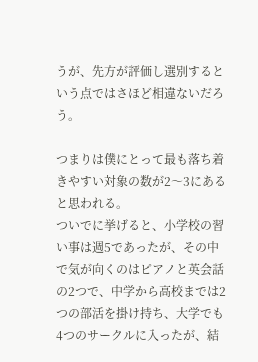うが、先方が評価し選別するという点ではさほど相違ないだろう。

つまりは僕にとって最も落ち着きやすい対象の数が2〜3にあると思われる。
ついでに挙げると、小学校の習い事は週5であったが、その中で気が向くのはピアノと英会話の2つで、中学から高校までは2つの部活を掛け持ち、大学でも4つのサークルに入ったが、結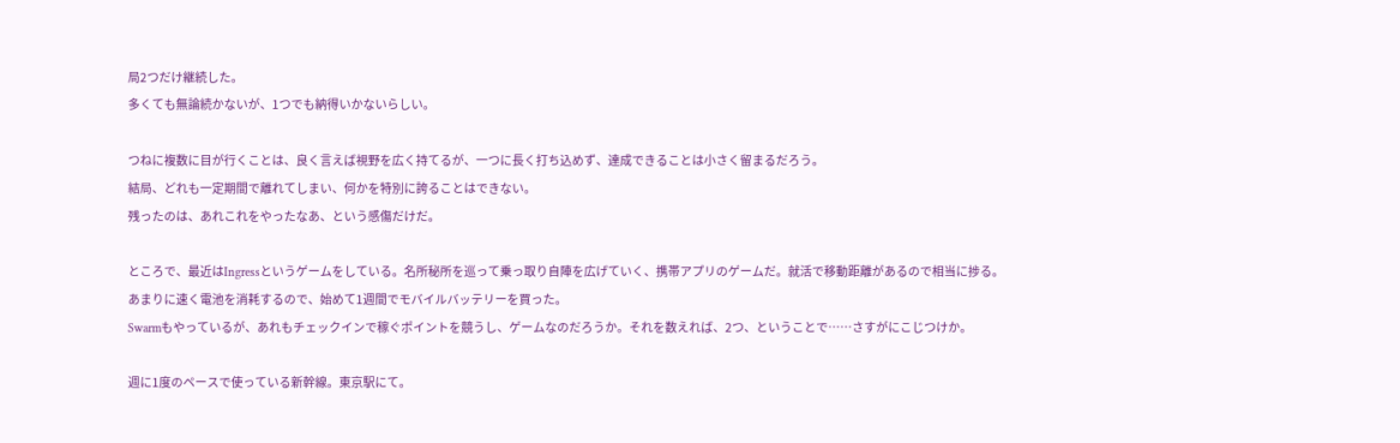局2つだけ継続した。
多くても無論続かないが、1つでも納得いかないらしい。

つねに複数に目が行くことは、良く言えば視野を広く持てるが、一つに長く打ち込めず、達成できることは小さく留まるだろう。
結局、どれも一定期間で離れてしまい、何かを特別に誇ることはできない。
残ったのは、あれこれをやったなあ、という感傷だけだ。

ところで、最近はIngressというゲームをしている。名所秘所を巡って乗っ取り自陣を広げていく、携帯アプリのゲームだ。就活で移動距離があるので相当に捗る。
あまりに速く電池を消耗するので、始めて1週間でモバイルバッテリーを買った。
Swarmもやっているが、あれもチェックインで稼ぐポイントを競うし、ゲームなのだろうか。それを数えれば、2つ、ということで……さすがにこじつけか。

週に1度のペースで使っている新幹線。東京駅にて。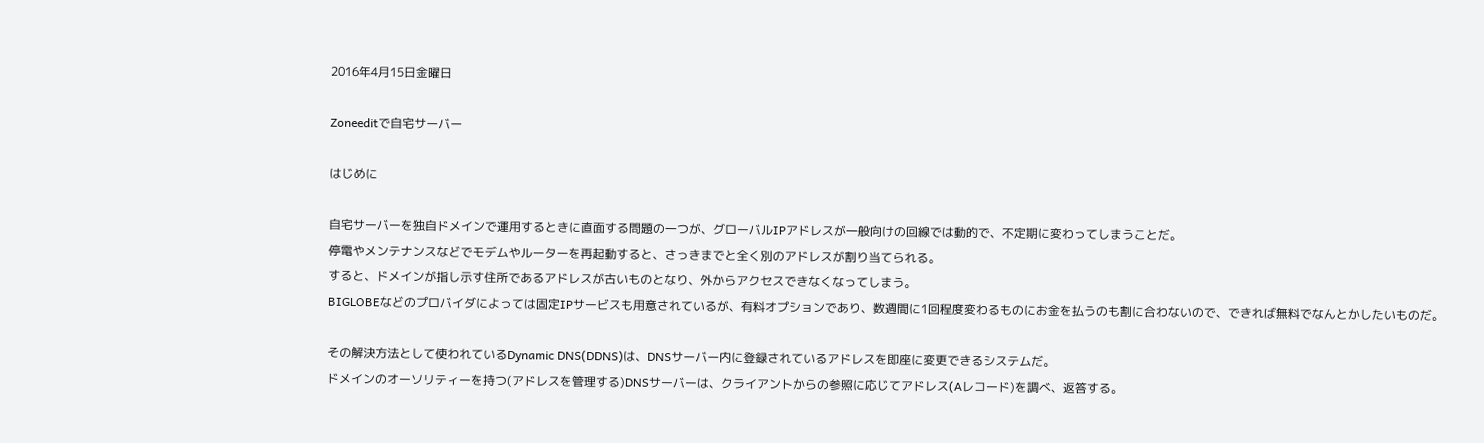2016年4月15日金曜日

Zoneeditで自宅サーバー

はじめに

自宅サーバーを独自ドメインで運用するときに直面する問題の一つが、グローバルIPアドレスが一般向けの回線では動的で、不定期に変わってしまうことだ。
停電やメンテナンスなどでモデムやルーターを再起動すると、さっきまでと全く別のアドレスが割り当てられる。
すると、ドメインが指し示す住所であるアドレスが古いものとなり、外からアクセスできなくなってしまう。
BIGLOBEなどのプロバイダによっては固定IPサービスも用意されているが、有料オプションであり、数週間に1回程度変わるものにお金を払うのも割に合わないので、できれば無料でなんとかしたいものだ。

その解決方法として使われているDynamic DNS(DDNS)は、DNSサーバー内に登録されているアドレスを即座に変更できるシステムだ。
ドメインのオーソリティーを持つ(アドレスを管理する)DNSサーバーは、クライアントからの参照に応じてアドレス(Aレコード)を調べ、返答する。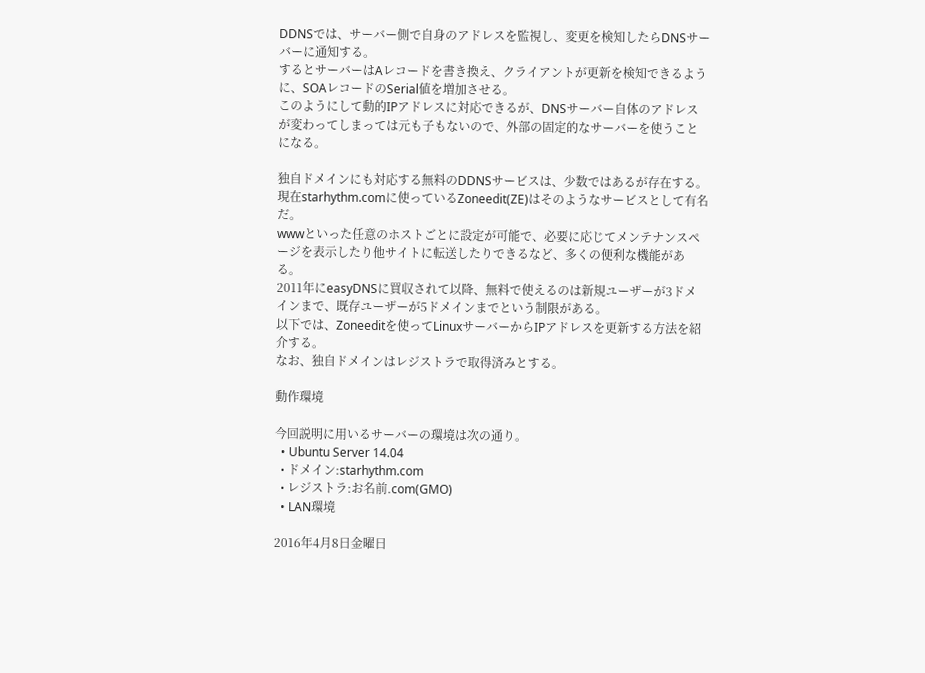DDNSでは、サーバー側で自身のアドレスを監視し、変更を検知したらDNSサーバーに通知する。
するとサーバーはAレコードを書き換え、クライアントが更新を検知できるように、SOAレコードのSerial値を増加させる。
このようにして動的IPアドレスに対応できるが、DNSサーバー自体のアドレスが変わってしまっては元も子もないので、外部の固定的なサーバーを使うことになる。

独自ドメインにも対応する無料のDDNSサービスは、少数ではあるが存在する。
現在starhythm.comに使っているZoneedit(ZE)はそのようなサービスとして有名だ。
wwwといった任意のホストごとに設定が可能で、必要に応じてメンテナンスページを表示したり他サイトに転送したりできるなど、多くの便利な機能がある。
2011年にeasyDNSに買収されて以降、無料で使えるのは新規ユーザーが3ドメインまで、既存ユーザーが5ドメインまでという制限がある。
以下では、Zoneeditを使ってLinuxサーバーからIPアドレスを更新する方法を紹介する。
なお、独自ドメインはレジストラで取得済みとする。

動作環境

今回説明に用いるサーバーの環境は次の通り。
  • Ubuntu Server 14.04
  • ドメイン:starhythm.com
  • レジストラ:お名前.com(GMO)
  • LAN環境

2016年4月8日金曜日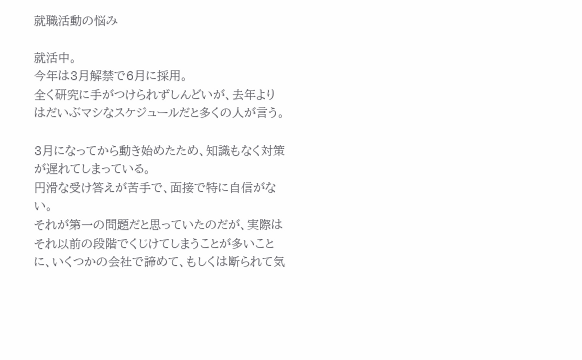就職活動の悩み

就活中。
今年は3月解禁で6月に採用。
全く研究に手がつけられずしんどいが、去年よりはだいぶマシなスケジュールだと多くの人が言う。

3月になってから動き始めたため、知識もなく対策が遅れてしまっている。
円滑な受け答えが苦手で、面接で特に自信がない。
それが第一の問題だと思っていたのだが、実際はそれ以前の段階でくじけてしまうことが多いことに、いくつかの会社で諦めて、もしくは断られて気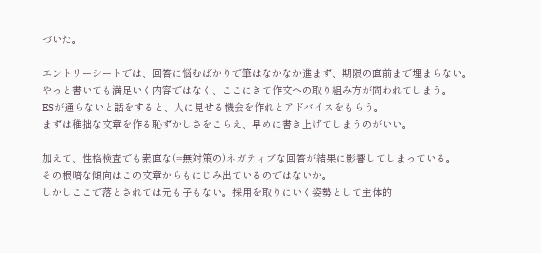づいた。

エントリーシートでは、回答に悩むばかりで筆はなかなか進まず、期限の直前まで埋まらない。
やっと書いても満足いく内容ではなく、ここにきて作文への取り組み方が問われてしまう。
ESが通らないと話をすると、人に見せる機会を作れとアドバイスをもらう。
まずは稚拙な文章を作る恥ずかしさをこらえ、早めに書き上げてしまうのがいい。

加えて、性格検査でも素直な(=無対策の)ネガティブな回答が結果に影響してしまっている。
その根暗な傾向はこの文章からもにじみ出ているのではないか。
しかしここで落とされては元も子もない。採用を取りにいく姿勢として主体的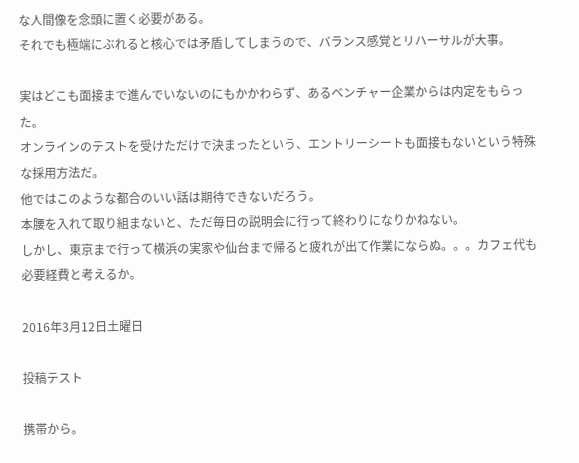な人間像を念頭に置く必要がある。
それでも極端にぶれると核心では矛盾してしまうので、バランス感覚とリハーサルが大事。

実はどこも面接まで進んでいないのにもかかわらず、あるベンチャー企業からは内定をもらった。
オンラインのテストを受けただけで決まったという、エントリーシートも面接もないという特殊な採用方法だ。
他ではこのような都合のいい話は期待できないだろう。
本腰を入れて取り組まないと、ただ毎日の説明会に行って終わりになりかねない。
しかし、東京まで行って横浜の実家や仙台まで帰ると疲れが出て作業にならぬ。。。カフェ代も必要経費と考えるか。

2016年3月12日土曜日

投稿テスト

携帯から。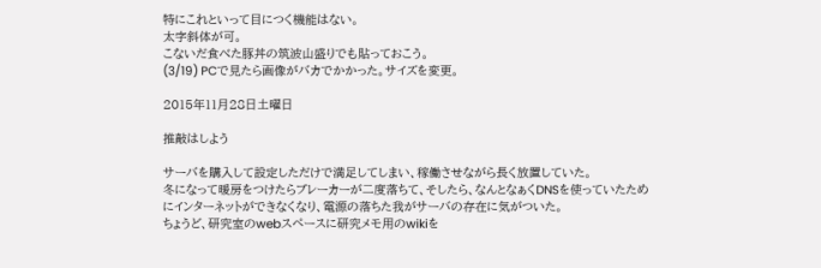特にこれといって目につく機能はない。
太字斜体が可。
こないだ食べた豚丼の筑波山盛りでも貼っておこう。
(3/19) PCで見たら画像がバカでかかった。サイズを変更。

2015年11月28日土曜日

推敲はしよう

サーバを購入して設定しただけで満足してしまい、稼働させながら長く放置していた。
冬になって暖房をつけたらブレーカーが二度落ちて、そしたら、なんとなぁくDNSを使っていたためにインターネットができなくなり、電源の落ちた我がサーバの存在に気がついた。
ちょうど、研究室のwebスペースに研究メモ用のwikiを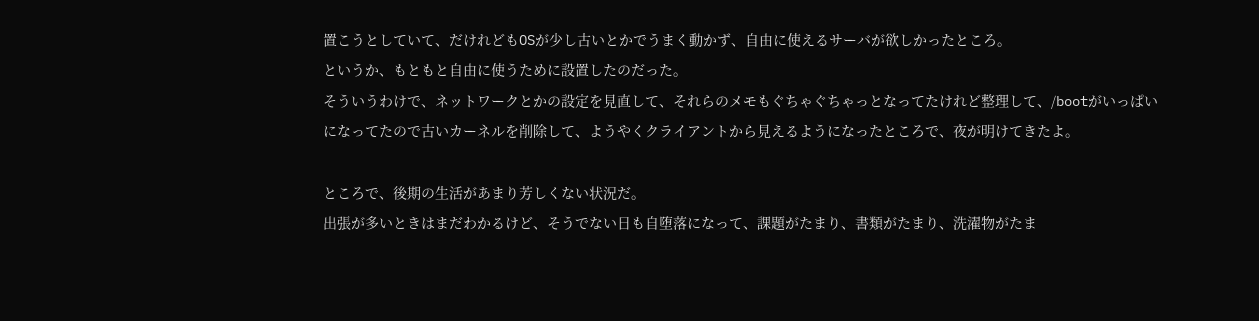置こうとしていて、だけれどもOSが少し古いとかでうまく動かず、自由に使えるサーバが欲しかったところ。
というか、もともと自由に使うために設置したのだった。
そういうわけで、ネットワークとかの設定を見直して、それらのメモもぐちゃぐちゃっとなってたけれど整理して、/bootがいっぱいになってたので古いカーネルを削除して、ようやくクライアントから見えるようになったところで、夜が明けてきたよ。

ところで、後期の生活があまり芳しくない状況だ。
出張が多いときはまだわかるけど、そうでない日も自堕落になって、課題がたまり、書類がたまり、洗濯物がたま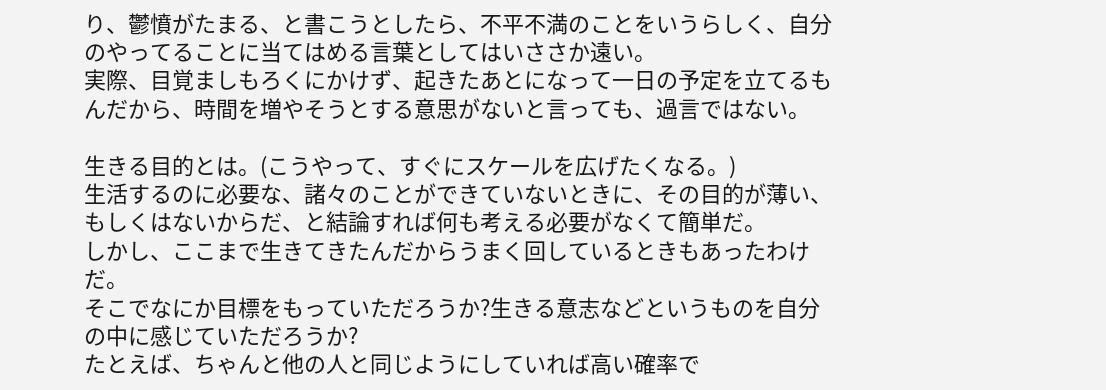り、鬱憤がたまる、と書こうとしたら、不平不満のことをいうらしく、自分のやってることに当てはめる言葉としてはいささか遠い。
実際、目覚ましもろくにかけず、起きたあとになって一日の予定を立てるもんだから、時間を増やそうとする意思がないと言っても、過言ではない。

生きる目的とは。(こうやって、すぐにスケールを広げたくなる。)
生活するのに必要な、諸々のことができていないときに、その目的が薄い、もしくはないからだ、と結論すれば何も考える必要がなくて簡単だ。
しかし、ここまで生きてきたんだからうまく回しているときもあったわけだ。
そこでなにか目標をもっていただろうか?生きる意志などというものを自分の中に感じていただろうか?
たとえば、ちゃんと他の人と同じようにしていれば高い確率で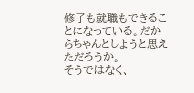修了も就職もできることになっている。だからちゃんとしようと思えただろうか。
そうではなく、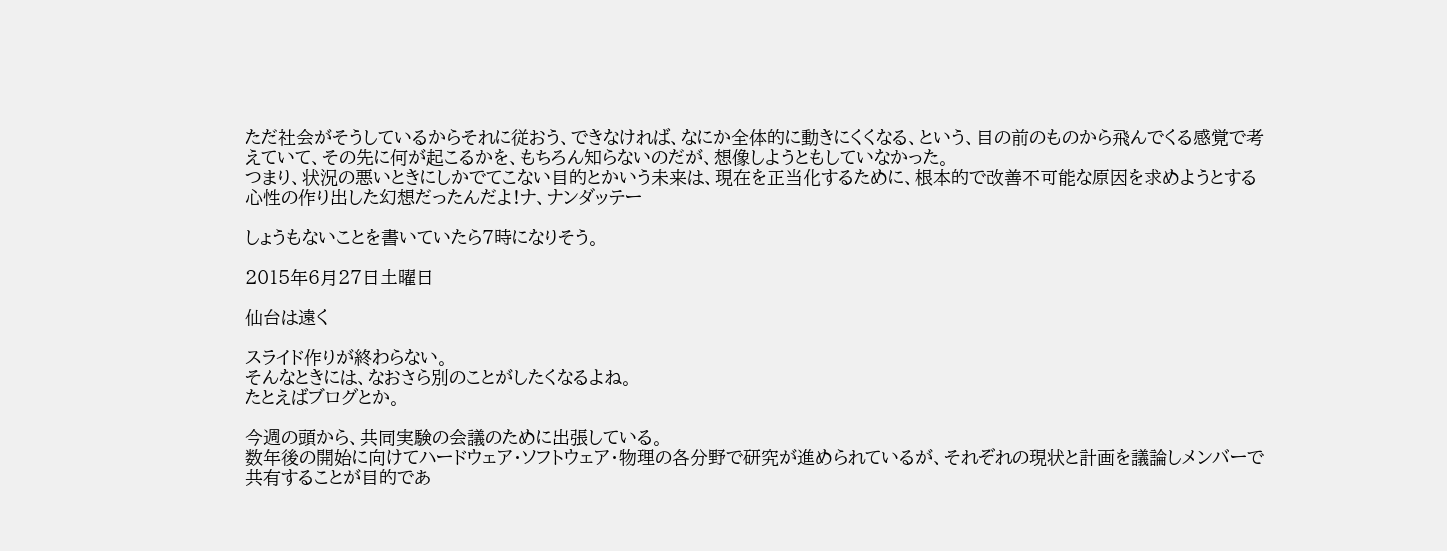ただ社会がそうしているからそれに従おう、できなければ、なにか全体的に動きにくくなる、という、目の前のものから飛んでくる感覚で考えていて、その先に何が起こるかを、もちろん知らないのだが、想像しようともしていなかった。
つまり、状況の悪いときにしかでてこない目的とかいう未来は、現在を正当化するために、根本的で改善不可能な原因を求めようとする心性の作り出した幻想だったんだよ!ナ、ナンダッテー

しょうもないことを書いていたら7時になりそう。

2015年6月27日土曜日

仙台は遠く

スライド作りが終わらない。
そんなときには、なおさら別のことがしたくなるよね。
たとえばブログとか。

今週の頭から、共同実験の会議のために出張している。
数年後の開始に向けてハードウェア・ソフトウェア・物理の各分野で研究が進められているが、それぞれの現状と計画を議論しメンバーで共有することが目的であ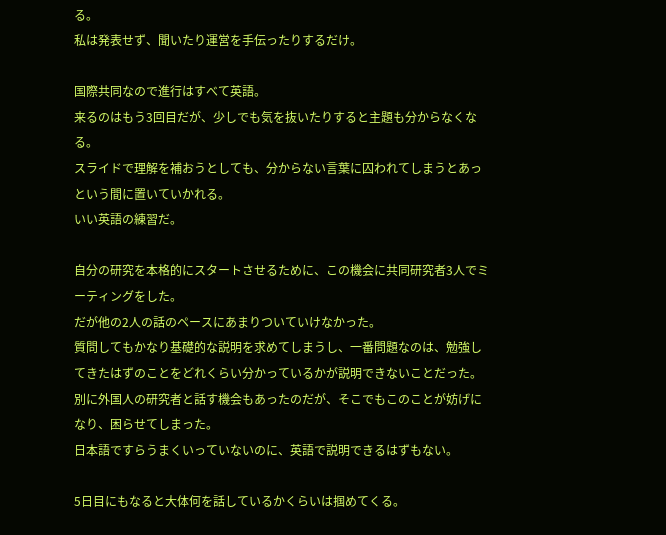る。
私は発表せず、聞いたり運営を手伝ったりするだけ。

国際共同なので進行はすべて英語。
来るのはもう3回目だが、少しでも気を抜いたりすると主題も分からなくなる。
スライドで理解を補おうとしても、分からない言葉に囚われてしまうとあっという間に置いていかれる。
いい英語の練習だ。

自分の研究を本格的にスタートさせるために、この機会に共同研究者3人でミーティングをした。
だが他の2人の話のペースにあまりついていけなかった。
質問してもかなり基礎的な説明を求めてしまうし、一番問題なのは、勉強してきたはずのことをどれくらい分かっているかが説明できないことだった。
別に外国人の研究者と話す機会もあったのだが、そこでもこのことが妨げになり、困らせてしまった。
日本語ですらうまくいっていないのに、英語で説明できるはずもない。

5日目にもなると大体何を話しているかくらいは掴めてくる。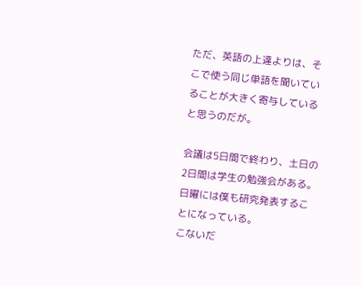ただ、英語の上達よりは、そこで使う同じ単語を聞いていることが大きく寄与していると思うのだが。

会議は5日間で終わり、土日の2日間は学生の勉強会がある。
日曜には僕も研究発表することになっている。
こないだ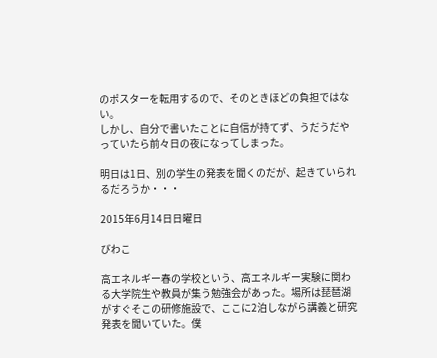のポスターを転用するので、そのときほどの負担ではない。
しかし、自分で書いたことに自信が持てず、うだうだやっていたら前々日の夜になってしまった。

明日は1日、別の学生の発表を聞くのだが、起きていられるだろうか・・・

2015年6月14日日曜日

びわこ

高エネルギー春の学校という、高エネルギー実験に関わる大学院生や教員が集う勉強会があった。場所は琵琶湖がすぐそこの研修施設で、ここに2泊しながら講義と研究発表を聞いていた。僕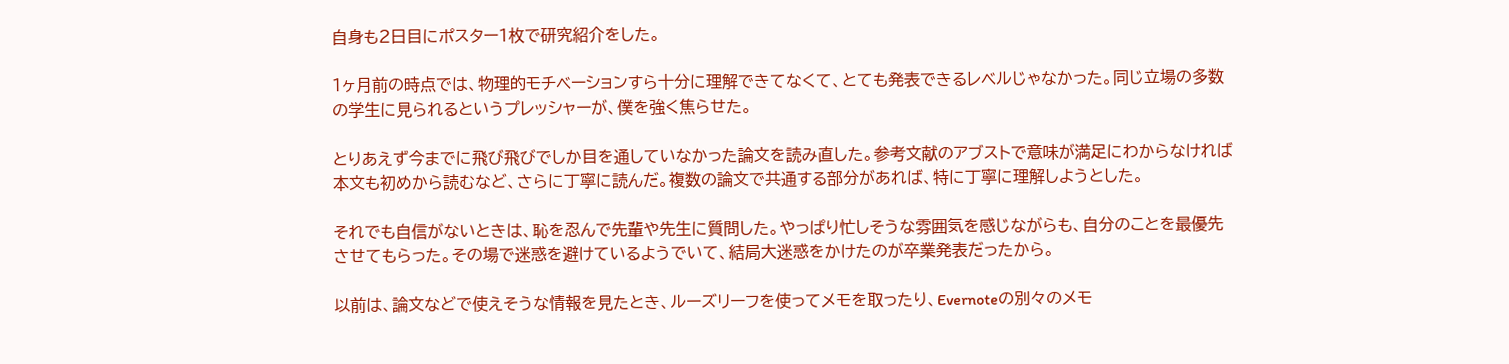自身も2日目にポスター1枚で研究紹介をした。

1ヶ月前の時点では、物理的モチベーションすら十分に理解できてなくて、とても発表できるレベルじゃなかった。同じ立場の多数の学生に見られるというプレッシャーが、僕を強く焦らせた。

とりあえず今までに飛び飛びでしか目を通していなかった論文を読み直した。参考文献のアブストで意味が満足にわからなければ本文も初めから読むなど、さらに丁寧に読んだ。複数の論文で共通する部分があれば、特に丁寧に理解しようとした。

それでも自信がないときは、恥を忍んで先輩や先生に質問した。やっぱり忙しそうな雰囲気を感じながらも、自分のことを最優先させてもらった。その場で迷惑を避けているようでいて、結局大迷惑をかけたのが卒業発表だったから。

以前は、論文などで使えそうな情報を見たとき、ルーズリーフを使ってメモを取ったり、Evernoteの別々のメモ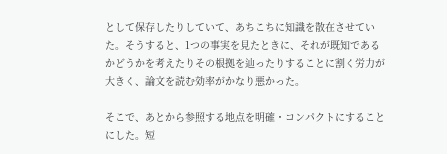として保存したりしていて、あちこちに知識を散在させていた。そうすると、1つの事実を見たときに、それが既知であるかどうかを考えたりその根拠を辿ったりすることに割く労力が大きく、論文を読む効率がかなり悪かった。

そこで、あとから参照する地点を明確・コンパクトにすることにした。短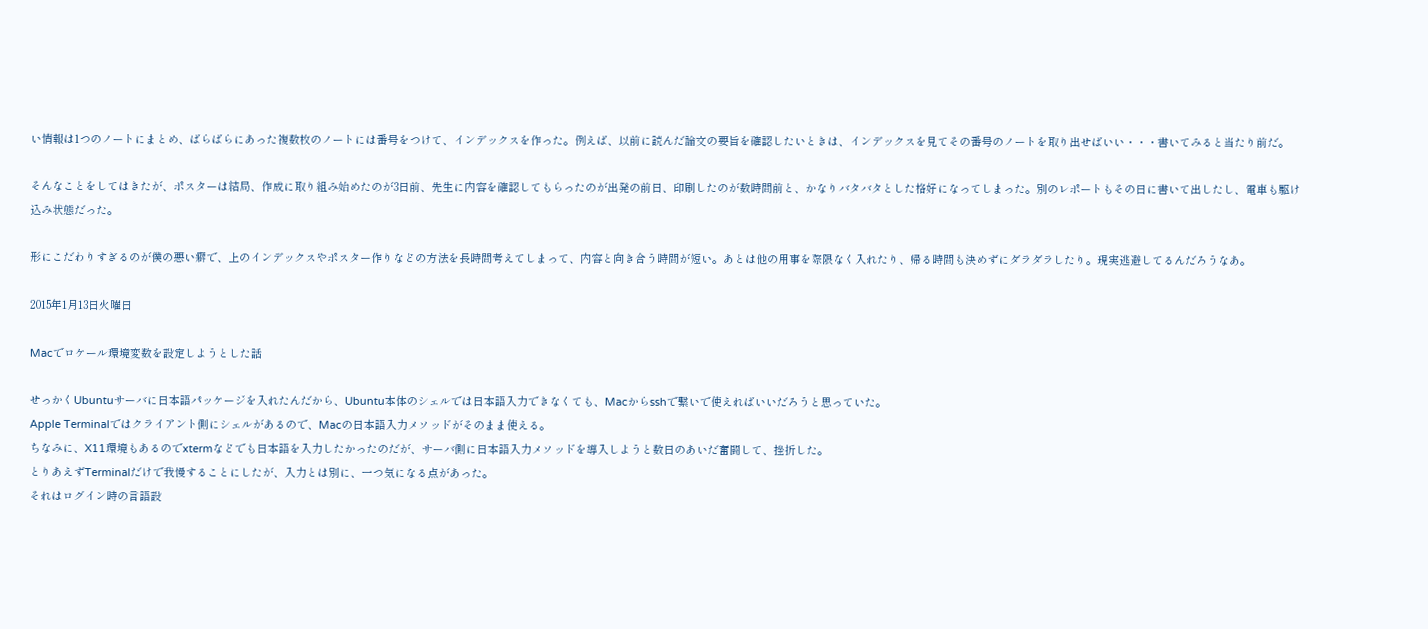い情報は1つのノートにまとめ、ばらばらにあった複数枚のノートには番号をつけて、インデックスを作った。例えば、以前に読んだ論文の要旨を確認したいときは、インデックスを見てその番号のノートを取り出せばいい・・・書いてみると当たり前だ。

そんなことをしてはきたが、ポスターは結局、作成に取り組み始めたのが3日前、先生に内容を確認してもらったのが出発の前日、印刷したのが数時間前と、かなりバタバタとした格好になってしまった。別のレポートもその日に書いて出したし、電車も駆け込み状態だった。

形にこだわりすぎるのが僕の悪い癖で、上のインデックスやポスター作りなどの方法を長時間考えてしまって、内容と向き合う時間が短い。あとは他の用事を際限なく入れたり、帰る時間も決めずにダラダラしたり。現実逃避してるんだろうなあ。

2015年1月13日火曜日

Macでロケール環境変数を設定しようとした話

せっかくUbuntuサーバに日本語パッケージを入れたんだから、Ubuntu本体のシェルでは日本語入力できなくても、Macからsshで繋いで使えればいいだろうと思っていた。
Apple Terminalではクライアント側にシェルがあるので、Macの日本語入力メソッドがそのまま使える。
ちなみに、X11環境もあるのでxtermなどでも日本語を入力したかったのだが、サーバ側に日本語入力メソッドを導入しようと数日のあいだ奮闘して、挫折した。
とりあえずTerminalだけで我慢することにしたが、入力とは別に、一つ気になる点があった。
それはログイン時の言語設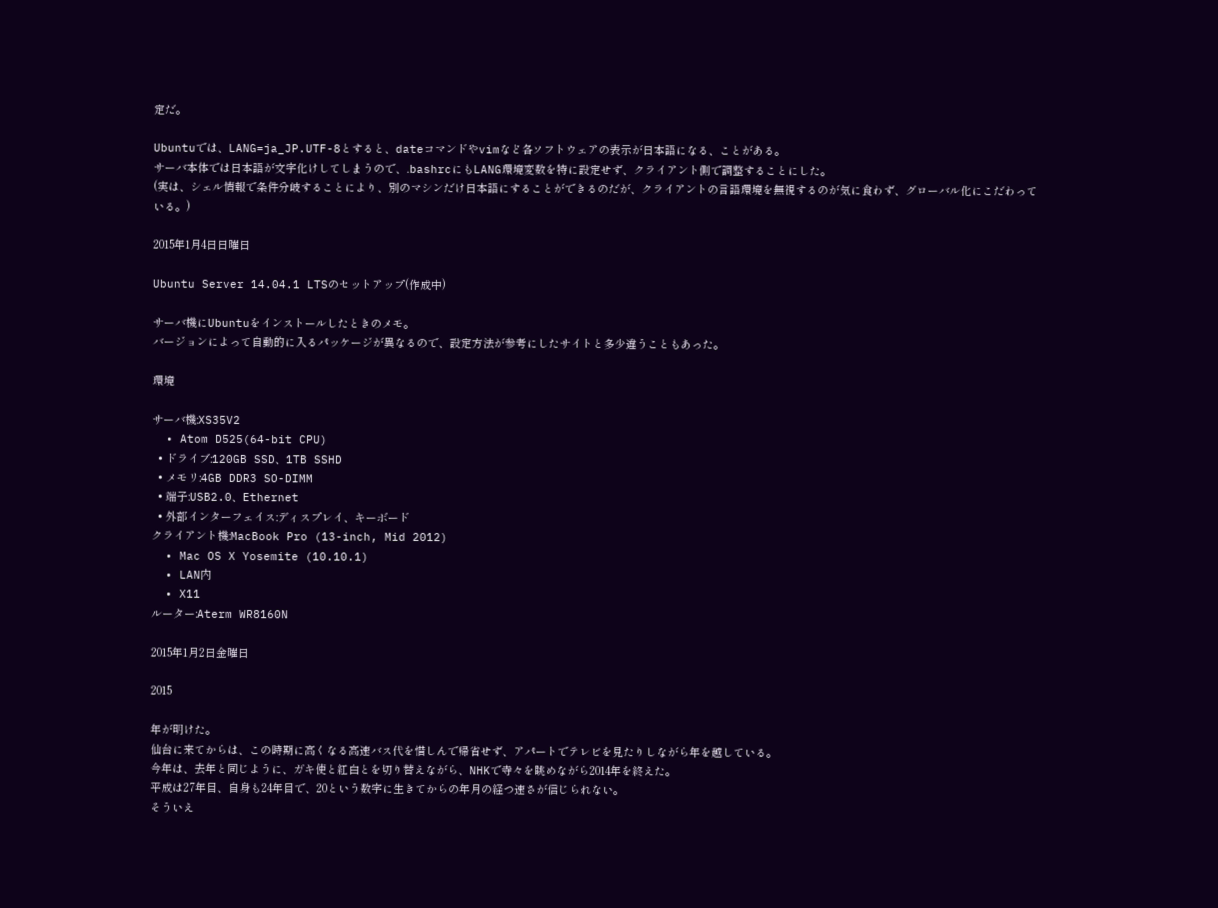定だ。

Ubuntuでは、LANG=ja_JP.UTF-8とすると、dateコマンドやvimなど各ソフトウェアの表示が日本語になる、ことがある。
サーバ本体では日本語が文字化けしてしまうので、.bashrcにもLANG環境変数を特に設定せず、クライアント側で調整することにした。
(実は、シェル情報で条件分岐することにより、別のマシンだけ日本語にすることができるのだが、クライアントの言語環境を無視するのが気に食わず、グローバル化にこだわっている。)

2015年1月4日日曜日

Ubuntu Server 14.04.1 LTSのセットアップ(作成中)

サーバ機にUbuntuをインストールしたときのメモ。
バージョンによって自動的に入るパッケージが異なるので、設定方法が参考にしたサイトと多少違うこともあった。

環境

サーバ機:XS35V2
  • Atom D525(64-bit CPU)
  • ドライブ:120GB SSD、1TB SSHD
  • メモリ:4GB DDR3 SO-DIMM
  • 端子:USB2.0、Ethernet
  • 外部インターフェイス:ディスプレイ、キーボード
クライアント機:MacBook Pro (13-inch, Mid 2012)
  • Mac OS X Yosemite (10.10.1)
  • LAN内
  • X11
ルーター:Aterm WR8160N

2015年1月2日金曜日

2015

年が明けた。
仙台に来てからは、この時期に高くなる高速バス代を惜しんで帰省せず、アパートでテレビを見たりしながら年を越している。
今年は、去年と同じように、ガキ使と紅白とを切り替えながら、NHKで寺々を眺めながら2014年を終えた。
平成は27年目、自身も24年目で、20という数字に生きてからの年月の経つ速さが信じられない。
そういえ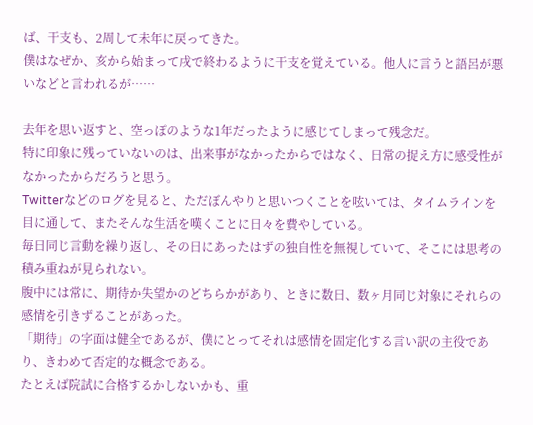ば、干支も、2周して未年に戻ってきた。
僕はなぜか、亥から始まって戌で終わるように干支を覚えている。他人に言うと語呂が悪いなどと言われるが……

去年を思い返すと、空っぽのような1年だったように感じてしまって残念だ。
特に印象に残っていないのは、出来事がなかったからではなく、日常の捉え方に感受性がなかったからだろうと思う。
Twitterなどのログを見ると、ただぼんやりと思いつくことを呟いては、タイムラインを目に通して、またそんな生活を嘆くことに日々を費やしている。
毎日同じ言動を繰り返し、その日にあったはずの独自性を無視していて、そこには思考の積み重ねが見られない。
腹中には常に、期待か失望かのどちらかがあり、ときに数日、数ヶ月同じ対象にそれらの感情を引きずることがあった。
「期待」の字面は健全であるが、僕にとってそれは感情を固定化する言い訳の主役であり、きわめて否定的な概念である。
たとえば院試に合格するかしないかも、重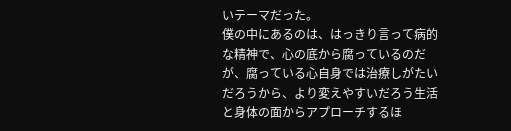いテーマだった。
僕の中にあるのは、はっきり言って病的な精神で、心の底から腐っているのだが、腐っている心自身では治療しがたいだろうから、より変えやすいだろう生活と身体の面からアプローチするほ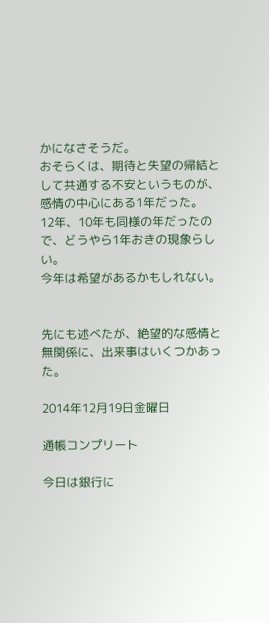かになさそうだ。
おそらくは、期待と失望の帰結として共通する不安というものが、感情の中心にある1年だった。
12年、10年も同様の年だったので、どうやら1年おきの現象らしい。
今年は希望があるかもしれない。


先にも述べたが、絶望的な感情と無関係に、出来事はいくつかあった。

2014年12月19日金曜日

通帳コンプリート

今日は銀行に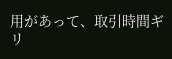用があって、取引時間ギリ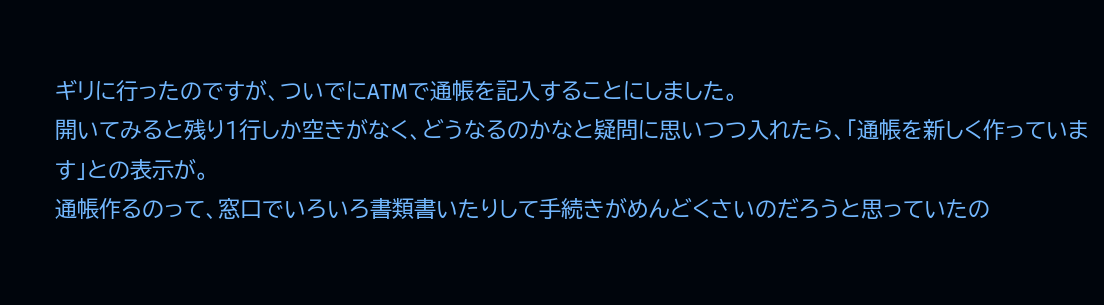ギリに行ったのですが、ついでにATMで通帳を記入することにしました。
開いてみると残り1行しか空きがなく、どうなるのかなと疑問に思いつつ入れたら、「通帳を新しく作っています」との表示が。
通帳作るのって、窓口でいろいろ書類書いたりして手続きがめんどくさいのだろうと思っていたの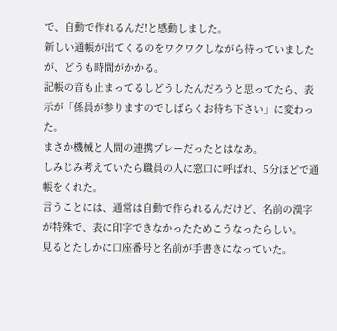で、自動で作れるんだ!と感動しました。
新しい通帳が出てくるのをワクワクしながら待っていましたが、どうも時間がかかる。
記帳の音も止まってるしどうしたんだろうと思ってたら、表示が「係員が参りますのでしばらくお待ち下さい」に変わった。
まさか機械と人間の連携プレーだったとはなあ。
しみじみ考えていたら職員の人に窓口に呼ばれ、5分ほどで通帳をくれた。
言うことには、通常は自動で作られるんだけど、名前の漢字が特殊で、表に印字できなかったためこうなったらしい。
見るとたしかに口座番号と名前が手書きになっていた。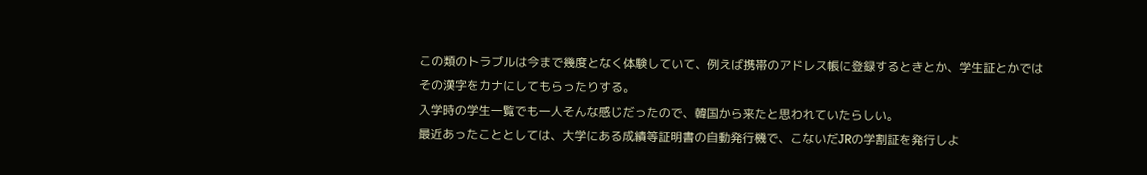この類のトラブルは今まで幾度となく体験していて、例えば携帯のアドレス帳に登録するときとか、学生証とかではその漢字をカナにしてもらったりする。
入学時の学生一覧でも一人そんな感じだったので、韓国から来たと思われていたらしい。
最近あったこととしては、大学にある成績等証明書の自動発行機で、こないだJRの学割証を発行しよ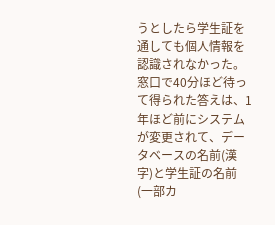うとしたら学生証を通しても個人情報を認識されなかった。
窓口で40分ほど待って得られた答えは、1年ほど前にシステムが変更されて、データベースの名前(漢字)と学生証の名前(一部カ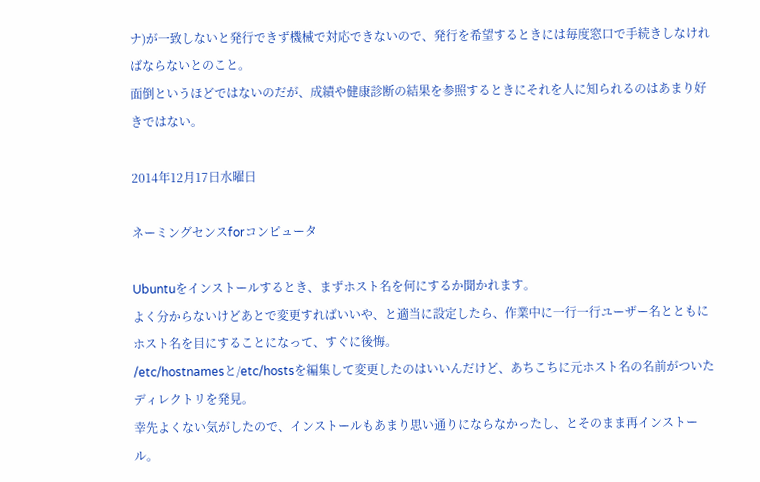ナ)が一致しないと発行できず機械で対応できないので、発行を希望するときには毎度窓口で手続きしなければならないとのこと。
面倒というほどではないのだが、成績や健康診断の結果を参照するときにそれを人に知られるのはあまり好きではない。

2014年12月17日水曜日

ネーミングセンスforコンピュータ

Ubuntuをインストールするとき、まずホスト名を何にするか聞かれます。
よく分からないけどあとで変更すればいいや、と適当に設定したら、作業中に一行一行ユーザー名とともにホスト名を目にすることになって、すぐに後悔。
/etc/hostnamesと/etc/hostsを編集して変更したのはいいんだけど、あちこちに元ホスト名の名前がついたディレクトリを発見。
幸先よくない気がしたので、インストールもあまり思い通りにならなかったし、とそのまま再インストール。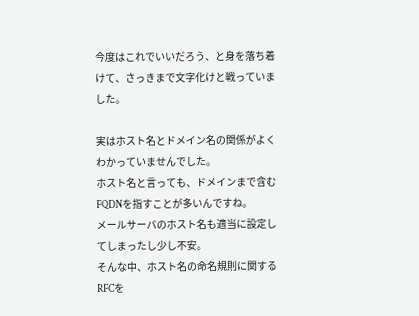今度はこれでいいだろう、と身を落ち着けて、さっきまで文字化けと戦っていました。

実はホスト名とドメイン名の関係がよくわかっていませんでした。
ホスト名と言っても、ドメインまで含むFQDNを指すことが多いんですね。
メールサーバのホスト名も適当に設定してしまったし少し不安。
そんな中、ホスト名の命名規則に関するRFCを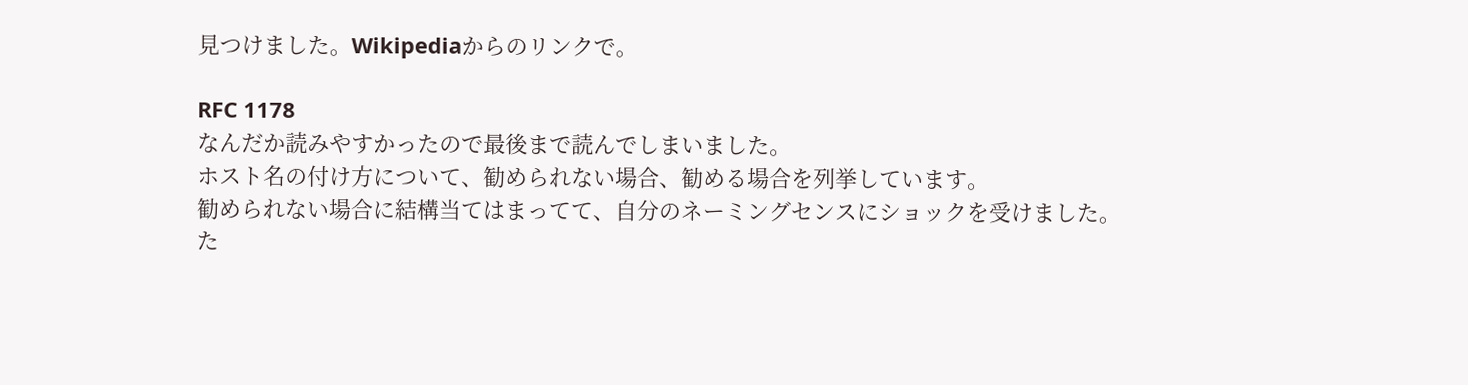見つけました。Wikipediaからのリンクで。

RFC 1178
なんだか読みやすかったので最後まで読んでしまいました。
ホスト名の付け方について、勧められない場合、勧める場合を列挙しています。
勧められない場合に結構当てはまってて、自分のネーミングセンスにショックを受けました。
た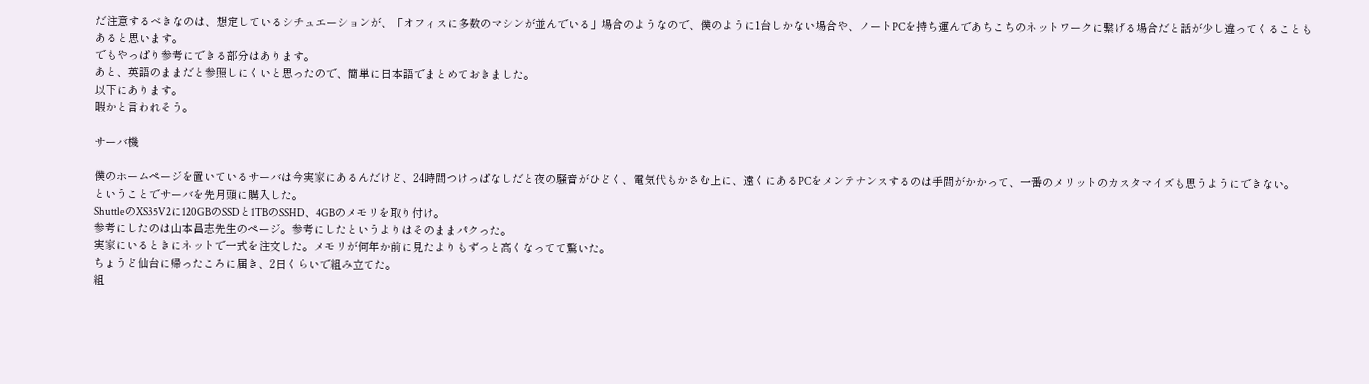だ注意するべきなのは、想定しているシチュエーションが、「オフィスに多数のマシンが並んでいる」場合のようなので、僕のように1台しかない場合や、ノートPCを持ち運んであちこちのネットワークに繋げる場合だと話が少し違ってくることもあると思います。
でもやっぱり参考にできる部分はあります。
あと、英語のままだと参照しにくいと思ったので、簡単に日本語でまとめておきました。
以下にあります。
暇かと言われそう。

サーバ機

僕のホームページを置いているサーバは今実家にあるんだけど、24時間つけっぱなしだと夜の騒音がひどく、電気代もかさむ上に、遠くにあるPCをメンテナンスするのは手間がかかって、一番のメリットのカスタマイズも思うようにできない。
ということでサーバを先月頭に購入した。
ShuttleのXS35V2に120GBのSSDと1TBのSSHD、4GBのメモリを取り付け。
参考にしたのは山本昌志先生のページ。参考にしたというよりはそのままパクった。
実家にいるときにネットで一式を注文した。メモリが何年か前に見たよりもずっと高くなってて驚いた。
ちょうど仙台に帰ったころに届き、2日くらいで組み立てた。
組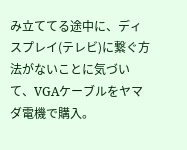み立ててる途中に、ディスプレイ(テレビ)に繋ぐ方法がないことに気づいて、VGAケーブルをヤマダ電機で購入。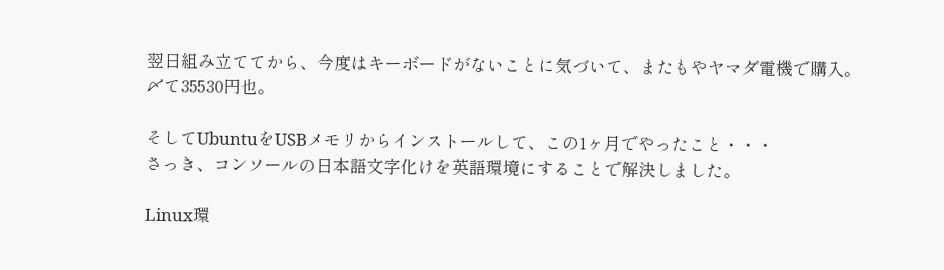翌日組み立ててから、今度はキーボードがないことに気づいて、またもやヤマダ電機で購入。
〆て35530円也。

そしてUbuntuをUSBメモリからインストールして、この1ヶ月でやったこと・・・
さっき、コンソールの日本語文字化けを英語環境にすることで解決しました。

Linux環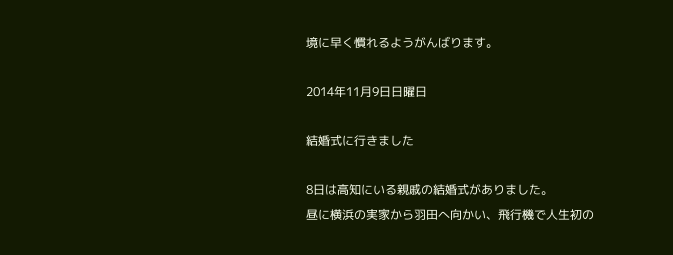境に早く慣れるようがんばります。

2014年11月9日日曜日

結婚式に行きました

8日は高知にいる親戚の結婚式がありました。
昼に横浜の実家から羽田へ向かい、飛行機で人生初の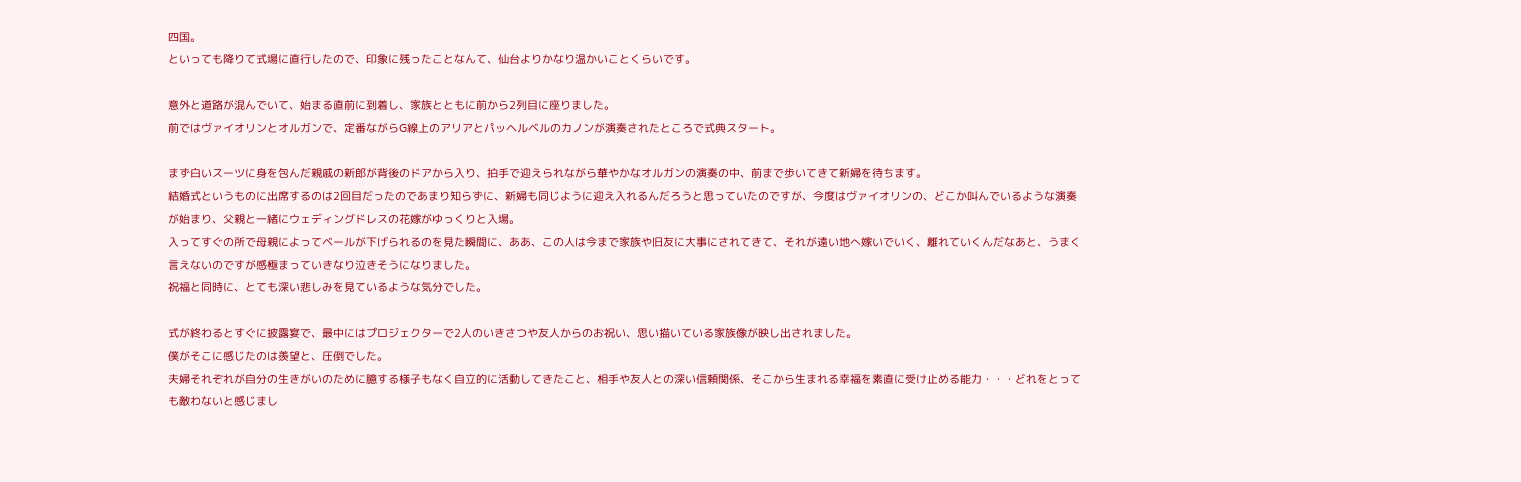四国。
といっても降りて式場に直行したので、印象に残ったことなんて、仙台よりかなり温かいことくらいです。

意外と道路が混んでいて、始まる直前に到着し、家族とともに前から2列目に座りました。
前ではヴァイオリンとオルガンで、定番ながらG線上のアリアとパッヘルベルのカノンが演奏されたところで式典スタート。

まず白いスーツに身を包んだ親戚の新郎が背後のドアから入り、拍手で迎えられながら華やかなオルガンの演奏の中、前まで歩いてきて新婦を待ちます。
結婚式というものに出席するのは2回目だったのであまり知らずに、新婦も同じように迎え入れるんだろうと思っていたのですが、今度はヴァイオリンの、どこか叫んでいるような演奏が始まり、父親と一緒にウェディングドレスの花嫁がゆっくりと入場。
入ってすぐの所で母親によってベールが下げられるのを見た瞬間に、ああ、この人は今まで家族や旧友に大事にされてきて、それが遠い地へ嫁いでいく、離れていくんだなあと、うまく言えないのですが感極まっていきなり泣きそうになりました。
祝福と同時に、とても深い悲しみを見ているような気分でした。

式が終わるとすぐに披露宴で、最中にはプロジェクターで2人のいきさつや友人からのお祝い、思い描いている家族像が映し出されました。
僕がそこに感じたのは羨望と、圧倒でした。
夫婦それぞれが自分の生きがいのために臆する様子もなく自立的に活動してきたこと、相手や友人との深い信頼関係、そこから生まれる幸福を素直に受け止める能力・・・どれをとっても敵わないと感じまし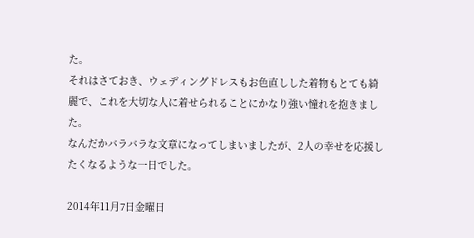た。
それはさておき、ウェディングドレスもお色直しした着物もとても綺麗で、これを大切な人に着せられることにかなり強い憧れを抱きました。
なんだかバラバラな文章になってしまいましたが、2人の幸せを応援したくなるような一日でした。

2014年11月7日金曜日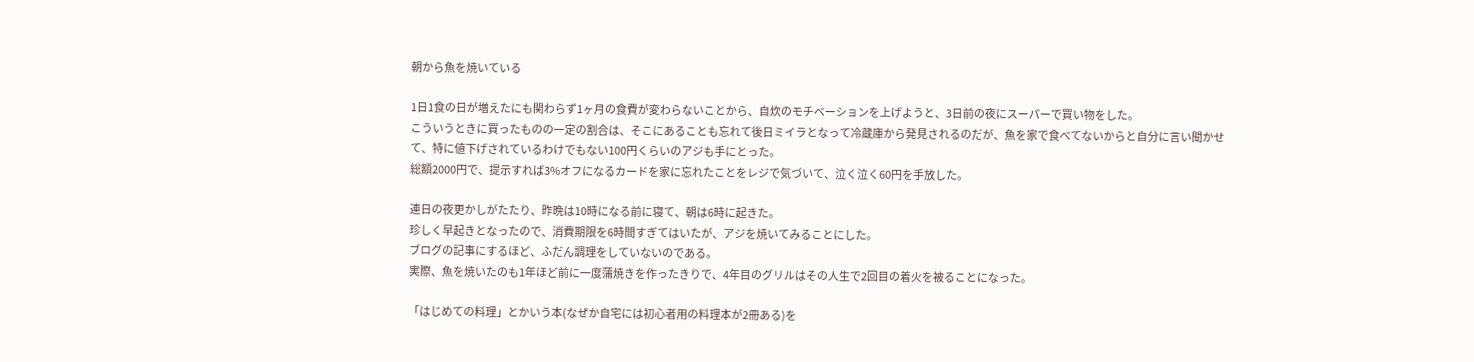朝から魚を焼いている

1日1食の日が増えたにも関わらず1ヶ月の食費が変わらないことから、自炊のモチベーションを上げようと、3日前の夜にスーパーで買い物をした。
こういうときに買ったものの一定の割合は、そこにあることも忘れて後日ミイラとなって冷蔵庫から発見されるのだが、魚を家で食べてないからと自分に言い聞かせて、特に値下げされているわけでもない100円くらいのアジも手にとった。
総額2000円で、提示すれば3%オフになるカードを家に忘れたことをレジで気づいて、泣く泣く60円を手放した。

連日の夜更かしがたたり、昨晩は10時になる前に寝て、朝は6時に起きた。
珍しく早起きとなったので、消費期限を6時間すぎてはいたが、アジを焼いてみることにした。
ブログの記事にするほど、ふだん調理をしていないのである。
実際、魚を焼いたのも1年ほど前に一度蒲焼きを作ったきりで、4年目のグリルはその人生で2回目の着火を被ることになった。

「はじめての料理」とかいう本(なぜか自宅には初心者用の料理本が2冊ある)を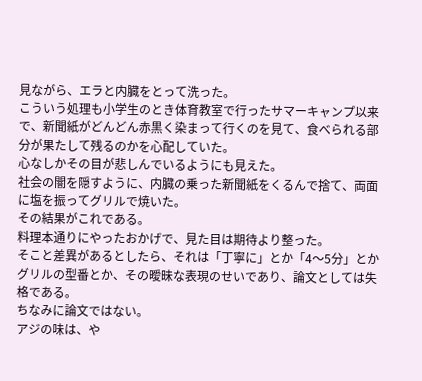見ながら、エラと内臓をとって洗った。
こういう処理も小学生のとき体育教室で行ったサマーキャンプ以来で、新聞紙がどんどん赤黒く染まって行くのを見て、食べられる部分が果たして残るのかを心配していた。
心なしかその目が悲しんでいるようにも見えた。
社会の闇を隠すように、内臓の乗った新聞紙をくるんで捨て、両面に塩を振ってグリルで焼いた。
その結果がこれである。
料理本通りにやったおかげで、見た目は期待より整った。
そこと差異があるとしたら、それは「丁寧に」とか「4〜5分」とかグリルの型番とか、その曖昧な表現のせいであり、論文としては失格である。
ちなみに論文ではない。
アジの味は、や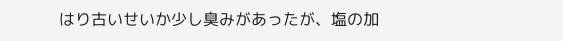はり古いせいか少し臭みがあったが、塩の加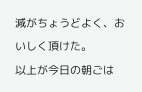減がちょうどよく、おいしく頂けた。
以上が今日の朝ごは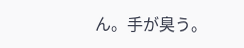ん。手が臭う。